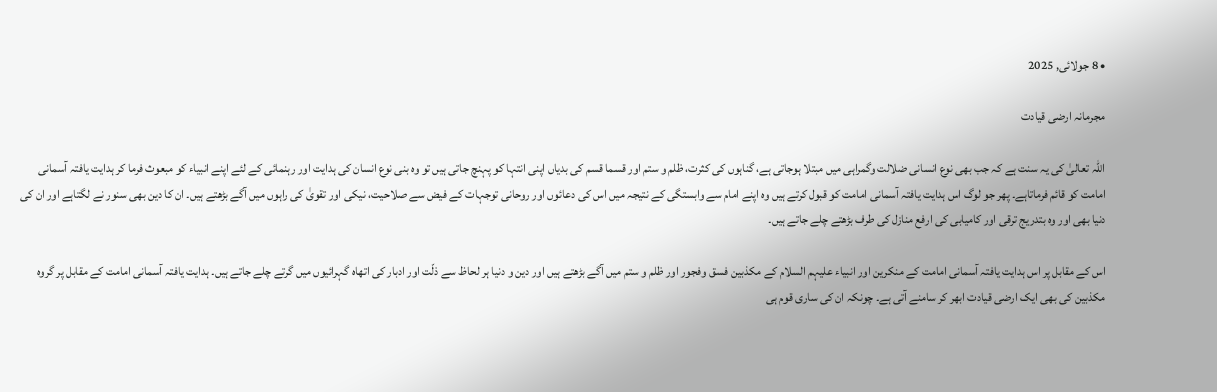• 8 جولائی, 2025

مجرمانہ ارضی قیادت

اللہ تعالیٰ کی یہ سنت ہے کہ جب بھی نوع انسانی ضلالت وگمراہی میں مبتلا ہوجاتی ہے، گناہوں کی کثرت، ظلم و ستم اور قسما قسم کی بدیاں اپنی انتہا کو پہنچ جاتی ہیں تو وہ بنی نوع انسان کی ہدایت اور رہنمائی کے لئے اپنے انبیاء کو مبعوث فرما کر ہدایت یافتہ آسمانی امامت کو قائم فرماتاہے۔ پھر جو لوگ اس ہدایت یافتہ آسمانی امامت کو قبول کرتے ہیں وہ اپنے امام سے وابستگی کے نتیجہ میں اس کی دعائوں اور روحانی توجہات کے فیض سے صلاحیت، نیکی اور تقویٰ کی راہوں میں آگے بڑھتے ہیں۔ ان کا دین بھی سنور نے لگتاہے اور ان کی دنیا بھی اور وہ بتدریج ترقی اور کامیابی کی ارفع منازل کی طرف بڑھتے چلے جاتے ہیں۔

اس کے مقابل پر اس ہدایت یافتہ آسمانی امامت کے منکرین اور انبیاء علیہم السلام کے مکذبین فسق وفجور اور ظلم و ستم میں آگے بڑھتے ہیں اور دین و دنیا ہر لحاظ سے ذلّت اور ادبار کی اتھاہ گہرائیوں میں گرتے چلے جاتے ہیں۔ ہدایت یافتہ آسمانی امامت کے مقابل پر گروہ مکذبین کی بھی ایک ارضی قیادت ابھر کر سامنے آتی ہے۔ چونکہ ان کی ساری قوم ہی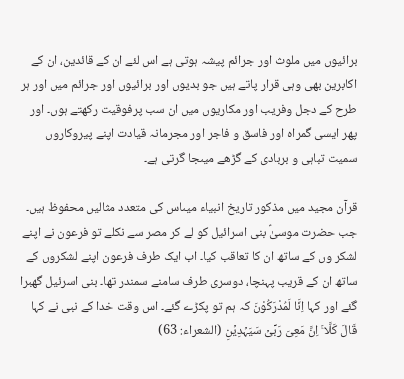برائیوں میں ملوث اور جرائم پیشہ ہوتی ہے اس لئے ان کے قائدین، ان کے اکابرین بھی وہی قرار پاتے ہیں جو بدیوں اور برائیوں اور جرائم میں اور ہر طرح کے دجل وفریب اور مکاریوں میں ان سب پرفوقیت رکھتے ہوں۔ اور پھر ایسی گمراہ اور فاسق و فاجر اور مجرمانہ قیادت اپنے پیروکاروں سمیت تباہی و بربادی کے گڑھے میںجا گرتی ہے۔

قرآن مجید میں مذکور تاریخ انبیاء میںاس کی متعدد مثالیں محفوظ ہیں۔ جب حضرت موسیٰؑ بنی اسرائیل کو لے کر مصر سے نکلے تو فرعون نے اپنے لشکر وں کے ساتھ ان کا تعاقب کیا۔ اب ایک طرف فرعون اپنے لشکروں کے ساتھ ان کے قریب پہنچا، دوسری طرف سامنے سمندر تھا۔ بنی اسرئیل گھبرا گئے اور کہا اِنَّا لَمُدْرَکُوْنَ کہ ہم تو پکڑے گئے۔ اس وقت خدا کے نبی نے کہا قَالَ کَلَّا ۚ اِنَّ مَعِیَ رَبِّیۡ سَیَہۡدِیۡنِ (الشعراء: 63)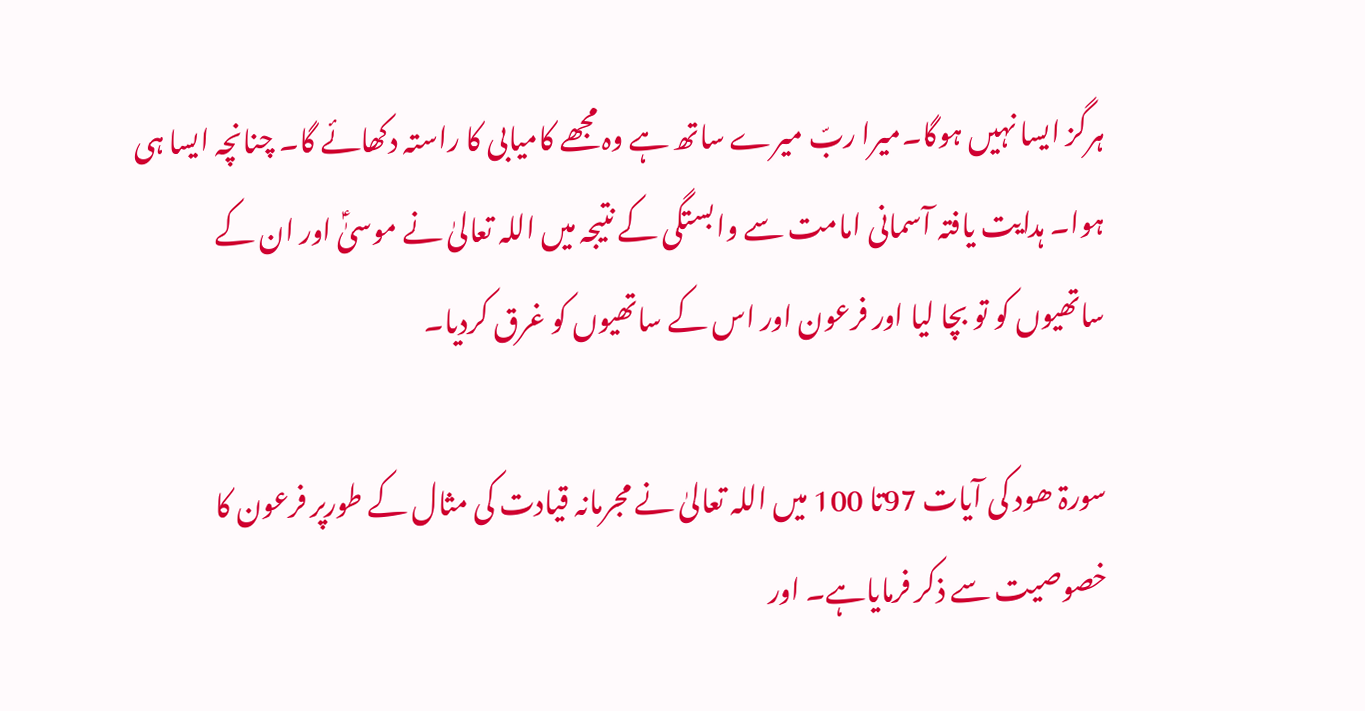ہرگز ایسا نہیں ہوگا۔میرا ربّ میرے ساتھ ہے وہ مجھے کامیابی کا راستہ دکھائے گا۔ چنانچہ ایسا ہی ہوا۔ ہدایت یافتہ آسمانی امامت سے وابستگی کے نتیجہ میں اللہ تعالیٰ نے موسیٰؑ اور ان کے ساتھیوں کو تو بچا لیا اور فرعون اور اس کے ساتھیوں کو غرق کردیا۔

سورۃ ھود کی آیات 97تا 100 میں اللہ تعالیٰ نے مجرمانہ قیادت کی مثال کے طورپر فرعون کا خصوصیت سے ذکر فرمایاہے۔ اور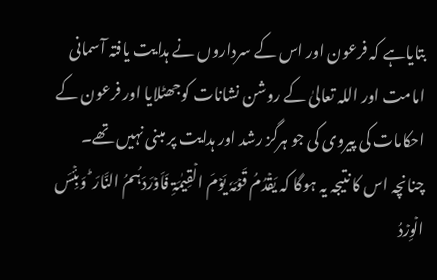بتایاہے کہ فرعون اور اس کے سرداروں نے ہدایت یافتہ آسمانی امامت اور اللہ تعالیٰ کے روشن نشانات کوجھٹلایا اور فرعون کے احکامات کی پیروی کی جو ہرگز رشد اور ہدایت پر مبنی نہیں تھے۔ چنانچہ اس کا نتیجہ یہ ہوگا کہ یَقۡدُمُ قَوۡمَہٗ یَوۡمَ الۡقِیٰمَۃِ فَاَوۡرَدَہُمُ النَّارَ ؕ وَبِئۡسَ الۡوِرۡدُ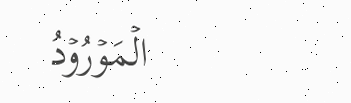الۡمَوۡرُوۡدُ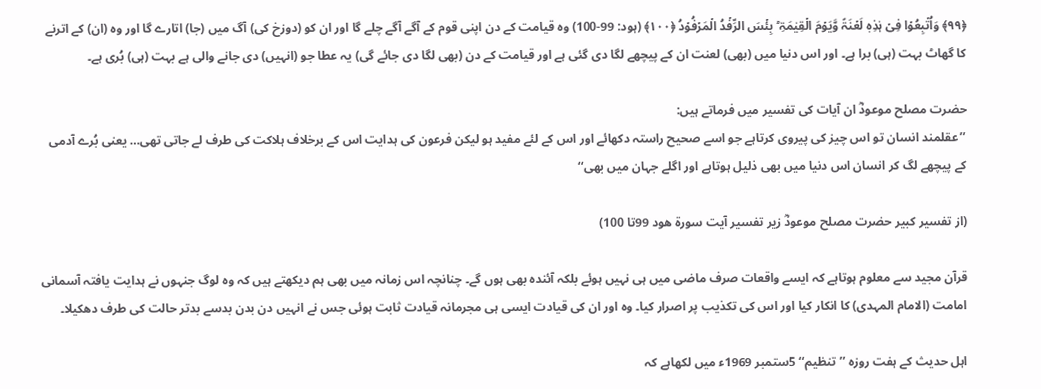﴿۹۹﴾ وَاُتۡبِعُوۡا فِیۡ ہٰذِہٖ لَعۡنَۃً وَّیَوۡمَ الۡقِیٰمَۃِ ؕ بِئۡسَ الرِّفۡدُ الۡمَرۡفُوۡدُ ﴿۱۰۰﴾ (ہود: 99-100) وہ قیامت کے دن اپنی قوم کے آگے آگے چلے گا اور ان کو (دوزخ کی) آگ میں (جا) اتارے گا اور وہ (ان) کے اترنے کا گھاٹ بہت (ہی) برا ہے۔ اور اس دنیا میں (بھی) لعنت ان کے پیچھے لگا دی گئی ہے اور قیامت کے دن (بھی لگا دی جائے گی) یہ عطا جو (انہیں) دی جانے والی ہے بہت (ہی) بُری ہے۔

حضرت مصلح موعودؓ ان آیات کی تفسیر میں فرماتے ہیں:
’’عقلمند انسان تو اس چیز کی پیروی کرتاہے جو اسے صحیح راستہ دکھائے اور اس کے لئے مفید ہو لیکن فرعون کی ہدایت اس کے برخلاف ہلاکت کی طرف لے جاتی تھی… یعنی بُرے آدمی کے پیچھے لگ کر انسان اس دنیا میں بھی ذلیل ہوتاہے اور اگلے جہان میں بھی‘‘

(از تفسیر کبیر حضرت مصلح موعودؓ زیر تفسیر آیت سورۃ ھود 99تا 100)

قرآن مجید سے معلوم ہوتاہے کہ ایسے واقعات صرف ماضی میں ہی نہیں ہوئے بلکہ آئندہ بھی ہوں گے۔ چنانچہ اس زمانہ میں بھی ہم دیکھتے ہیں کہ وہ لوگ جنہوں نے ہدایت یافتہ آسمانی امامت (الامام المہدی) کا انکار کیا اور اس کی تکذیب پر اصرار کیا۔ وہ اور ان کی قیادت ایسی ہی مجرمانہ قیادت ثابت ہوئی جس نے انہیں دن بدن بدسے بدتر حالت کی طرف دھکیلا۔

اہل حدیث کے ہفت روزہ ’’تنظیم‘‘ 5ستمبر 1969ء میں لکھاہے کہ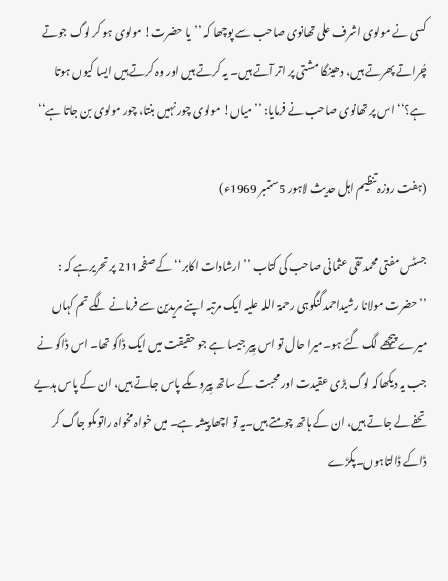کسی نے مولوی اشرف علی تھانوی صاحب سے پوچھا کہ ’’یا حضرت! مولوی ہو کر لوگ جوتے چُراتے پھرتے ہیں، دھینگا مشتی پر اتر آتے ہیں۔ یہ کرتے ہیں اور وہ کرتے ہیں ایسا کیوں ہوتا ہے؟‘‘ اس پر تھانوی صاحب نے فرمایا: ’’میاں! مولوی چور نہیں بنتا، چور مولوی بن جاتا ہے‘‘

(ہفت روزہ تنظیم اہل حدیث لاہور 5ستمبر 1969ء)

جسٹس مفتی محمد تقی عثمانی صاحب کی کتاب ’’ارشادات اکابر‘‘ کے صفحہ211 پر تحریرہے کہ :
’’حضرت مولانا رشیداحمدگنگوہی رحمۃ اللہ علیہ ایک مرتبہ اپنے مریدین سے فرمانے لگے تم کہاں میرے پیچھے لگ گئے ہو۔میرا حال تو اس پِیر جیسا ہے جو حقیقت میں ایک ڈاکو تھا۔ اس ڈاکو نے جب یہ دیکھاکہ لوگ بڑی عقیدت اور محبت کے ساتھ پِیروںکے پاس جاتے ہیں، ان کے پاس ہدیے تحفے لے جاتے ہیں، ان کے ہاتھ چومتے ہیں۔یہ تو اچھا پیشہ ہے۔ میں خواہ مخواہ راتوںکو جاگ کر ڈاکے ڈالتاہوں۔پکڑے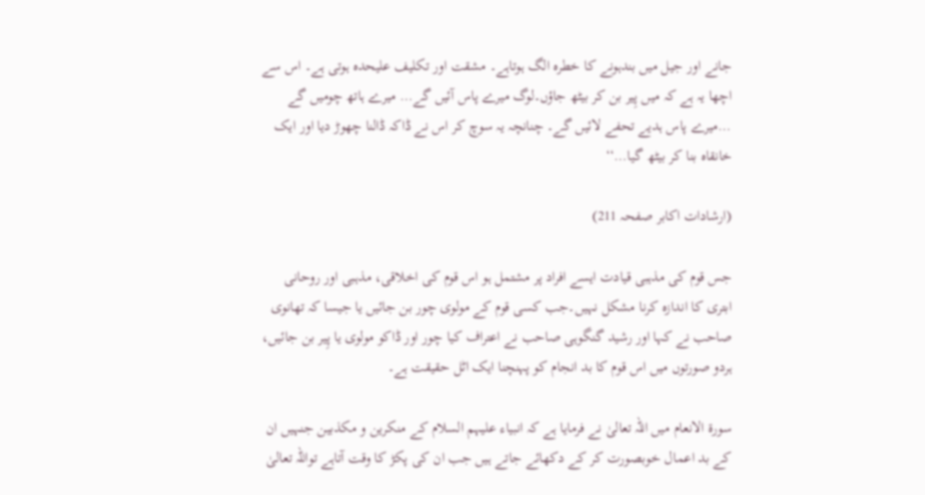جانے اور جیل میں بندہونے کا خطرہ الگ ہوتاہے۔ مشقت اور تکلیف علیحدہ ہوتی ہے۔ اس سے اچھا یہ ہے کہ میں پِیر بن کر بیٹھ جاؤں۔لوگ میرے پاس آئیں گے… میرے ہاتھ چومیں گے …میرے پاس ہدیے تحفے لائیں گے۔ چنانچہ یہ سوچ کر اس نے ڈاکہ ڈالنا چھوڑ دیا اور ایک خانقاہ بنا کر بیٹھ گیا…‘‘

(ارشادات اکابر صفحہ 211)

جس قوم کی مذہبی قیادت ایسے افراد پر مشتمل ہو اس قوم کی اخلاقی، مذہبی اور روحانی ابتری کا اندازہ کرنا مشکل نہیں۔جب کسی قوم کے مولوی چور بن جائیں یا جیسا کہ تھانوی صاحب نے کہا اور رشید گنگوہی صاحب نے اعتراف کیا چور اور ڈاکو مولوی یا پِیر بن جائیں، ہردو صورتوں میں اس قوم کا بد انجام کو پہنچنا ایک اٹل حقیقت ہے۔

سورۃ الانعام میں اللہ تعالیٰ نے فرمایا ہے کہ انبیاء علیہم السلام کے منکرین و مکذبین جنہیں ان کے بد اعمال خوبصورت کر کے دکھائے جاتے ہیں جب ان کی پکڑ کا وقت آتاہے تواللہ تعالیٰ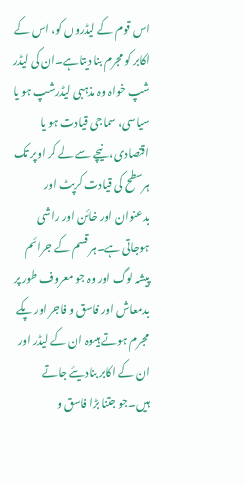اس قوم کے لیڈروں کو، اس کے اکابر کو مجرم بنا دیتاہے۔ان کی لیڈر شپ خواہ وہ مذہبی لیڈرشپ ہو یا سیاسی، سماجی قیادت ہو یا اقتصادی، نیچے سے لے کر اوپر تک ہرسطح کی قیادت کرپٹ اور بدعنوان اور خائن اور راشی ہوجاتی ہے۔ہر قسم کے جرائم پیشہ لوگ اور وہ جو معروف طور پر بدمعاش اور فاسق و فاجر اور پکے مجرم ہوتے ہیںوہ ان کے لیڈر اور ان کے اکابر بنادیئے جاتے ہیں۔جو جتنا بڑا فاسق و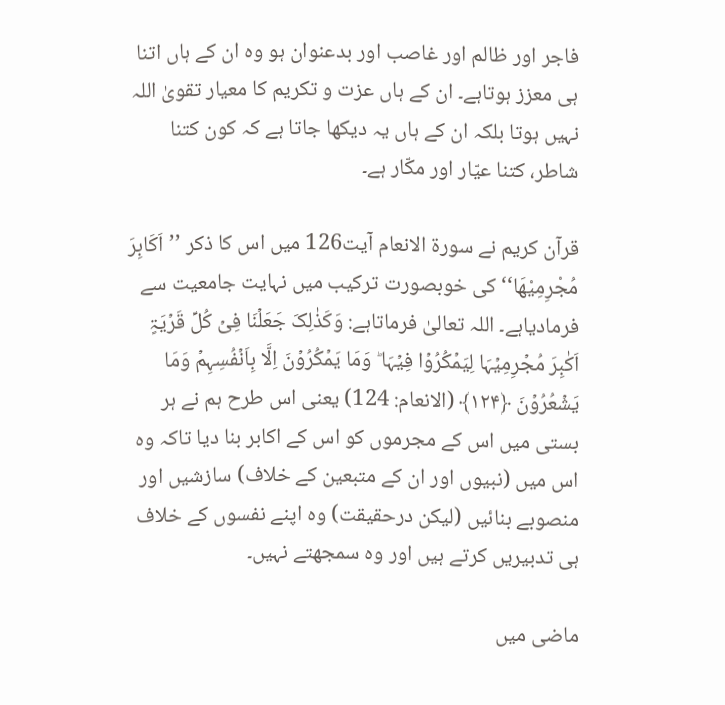فاجر اور ظالم اور غاصب اور بدعنوان ہو وہ ان کے ہاں اتنا ہی معزز ہوتاہے۔ ان کے ہاں عزت و تکریم کا معیار تقویٰ اللہ نہیں ہوتا بلکہ ان کے ہاں یہ دیکھا جاتا ہے کہ کون کتنا شاطر، کتنا عیّار اور مکّار ہے۔

قرآن کریم نے سورۃ الانعام آیت126 میں اس کا ذکر ’’اَکَابِرَ مُجْرِمِیْھَا‘‘ کی خوبصورت ترکیب میں نہایت جامعیت سے فرمادیاہے۔ اللہ تعالیٰ فرماتاہے: وَکَذٰلِکَ جَعَلۡنَا فِیۡ کُلِّ قَرۡیَۃٍ اَکٰبِرَ مُجۡرِمِیۡہَا لِیَمۡکُرُوۡا فِیۡہَا ؕ وَمَا یَمۡکُرُوۡنَ اِلَّا بِاَنۡفُسِہِمۡ وَمَا یَشۡعُرُوۡنَ ﴿۱۲۴﴾ (الانعام: 124) یعنی اس طرح ہم نے ہر بستی میں اس کے مجرموں کو اس کے اکابر بنا دیا تاکہ وہ اس میں (نبیوں اور ان کے متبعین کے خلاف) سازشیں اور منصوبے بنائیں (لیکن درحقیقت) وہ اپنے نفسوں کے خلاف ہی تدبیریں کرتے ہیں اور وہ سمجھتے نہیں۔

ماضی میں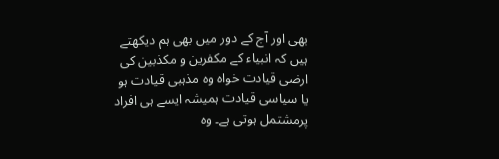بھی اور آج کے دور میں بھی ہم دیکھتے ہیں کہ انبیاء کے مکفرین و مکذبین کی ارضی قیادت خواہ وہ مذہبی قیادت ہو یا سیاسی قیادت ہمیشہ ایسے ہی افراد پرمشتمل ہوتی ہے۔ وہ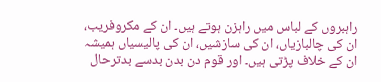راہبروں کے لباس میں راہزن ہوتے ہیں۔ ان کے مکروفریب، ان کی چالبازیاں، ان کی سازشیں، ان کی پالیسیاں ہمیشہ ان کے خلاف پڑتی ہیں۔ اور قوم دن بدن بدسے بدترحال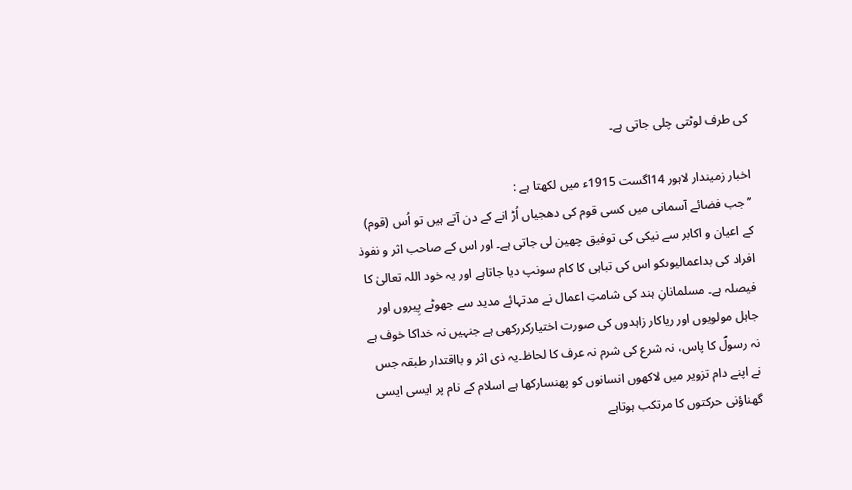کی طرف لوٹتی چلی جاتی ہے۔

اخبار زمیندار لاہور 14اگست 1915ء میں لکھتا ہے :
’’جب فضائے آسمانی میں کسی قوم کی دھجیاں اُڑ انے کے دن آتے ہیں تو اُس (قوم) کے اعیان و اکابر سے نیکی کی توفیق چھین لی جاتی ہے۔ اور اس کے صاحب اثر و نفوذ افراد کی بداعمالیوںکو اس کی تباہی کا کام سونپ دیا جاتاہے اور یہ خود اللہ تعالیٰ کا فیصلہ ہے۔ مسلمانانِ ہند کی شامتِ اعمال نے مدتہائے مدید سے جھوٹے پِیروں اور جاہل مولویوں اور ریاکار زاہدوں کی صورت اختیارکررکھی ہے جنہیں نہ خداکا خوف ہے نہ رسولؐ کا پاس، نہ شرع کی شرم نہ عرف کا لحاظ۔یہ ذی اثر و بااقتدار طبقہ جس نے اپنے دام تزویر میں لاکھوں انسانوں کو پھنسارکھا ہے اسلام کے نام پر ایسی ایسی گھناؤنی حرکتوں کا مرتکب ہوتاہے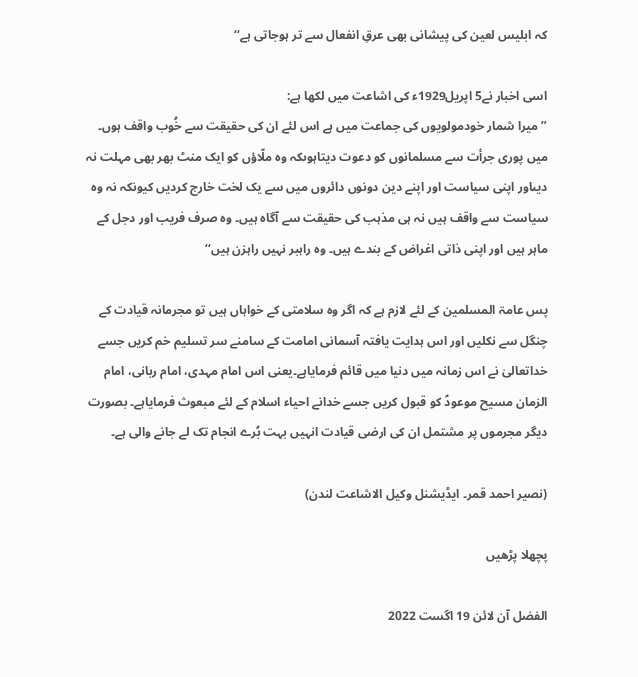کہ ابلیس لعین کی پیشانی بھی عرقِ انفعال سے تر ہوجاتی ہے‘‘

اسی اخبار نے5 اپریل1929ء کی اشاعت میں لکھا ہے:
’’میرا شمار خودمولویوں کی جماعت میں ہے اس لئے ان کی حقیقت سے خُوب واقف ہوں۔ میں پوری جرأت سے مسلمانوں کو دعوت دیتاہوںکہ وہ ملّاؤں کو ایک منٹ بھر بھی مہلت نہ دیںاور اپنی سیاست اور اپنے دین دونوں دائروں میں سے یک لخت خارج کردیں کیونکہ نہ وہ سیاست سے واقف ہیں نہ ہی مذہب کی حقیقت سے آگاہ ہیں۔ وہ صرف فریب اور دجل کے ماہر ہیں اور اپنی ذاتی اغراض کے بندے ہیں۔ وہ راہبر نہیں راہزن ہیں‘‘

پس عامۃ المسلمین کے لئے لازم ہے کہ اگر وہ سلامتی کے خواہاں ہیں تو مجرمانہ قیادت کے چنگل سے نکلیں اور اس ہدایت یافتہ آسمانی امامت کے سامنے سر تسلیم خم کریں جسے خداتعالیٰ نے اس زمانہ میں دنیا میں قائم فرمایاہے۔یعنی اس امام مہدی، امام ربانی، امام الزمان مسیح موعودؑ کو قبول کریں جسے خدانے احیاء اسلام کے لئے مبعوث فرمایاہے۔ بصورت دیگر مجرموں پر مشتمل ان کی ارضی قیادت انہیں بہت بُرے انجام تک لے جانے والی ہے۔

(نصیر احمد قمر۔ ایڈیشنل وکیل الاشاعت لندن)

پچھلا پڑھیں

الفضل آن لائن 19 اگست 2022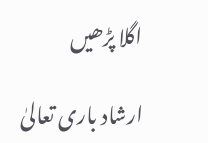اگلا پڑھیں

ارشاد باری تعالیٰ